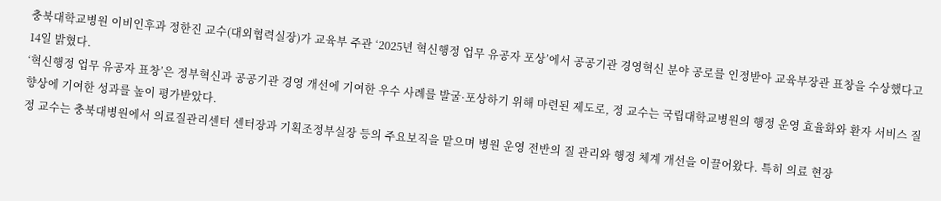충북대학교병원 이비인후과 정한진 교수(대외협력실장)가 교육부 주관 ‘2025년 혁신행정 업무 유공자 포상’에서 공공기관 경영혁신 분야 공로를 인정받아 교육부장관 표창을 수상했다고 14일 밝혔다.
‘혁신행정 업무 유공자 표창’은 정부혁신과 공공기관 경영 개선에 기여한 우수 사례를 발굴·포상하기 위해 마련된 제도로, 정 교수는 국립대학교병원의 행정 운영 효율화와 환자 서비스 질 향상에 기여한 성과를 높이 평가받았다.
정 교수는 충북대병원에서 의료질관리센터 센터장과 기획조정부실장 등의 주요보직을 맡으며 병원 운영 전반의 질 관리와 행정 체계 개선을 이끌어왔다. 특히 의료 현장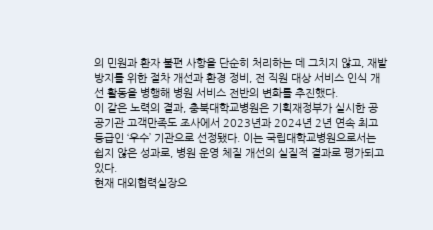의 민원과 환자 불편 사항을 단순히 처리하는 데 그치지 않고, 재발 방지를 위한 절차 개선과 환경 정비, 전 직원 대상 서비스 인식 개선 활동을 병행해 병원 서비스 전반의 변화를 추진했다.
이 같은 노력의 결과, 충북대학교병원은 기획재정부가 실시한 공공기관 고객만족도 조사에서 2023년과 2024년 2년 연속 최고 등급인 ‘우수’ 기관으로 선정됐다. 이는 국립대학교병원으로서는 쉽지 않은 성과로, 병원 운영 체질 개선의 실질적 결과로 평가되고 있다.
현재 대외협력실장으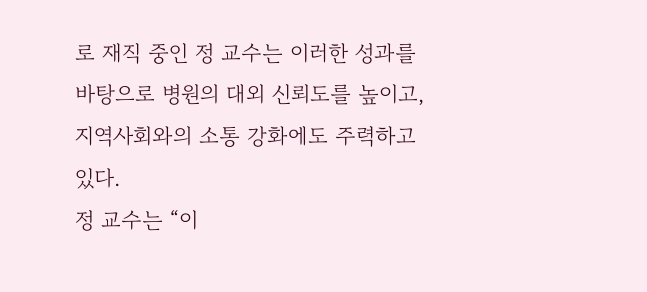로 재직 중인 정 교수는 이러한 성과를 바탕으로 병원의 대외 신뢰도를 높이고, 지역사회와의 소통 강화에도 주력하고 있다.
정 교수는 “이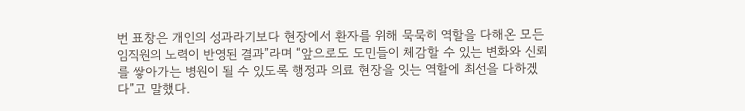번 표창은 개인의 성과라기보다 현장에서 환자를 위해 묵묵히 역할을 다해온 모든 임직원의 노력이 반영된 결과”라며 “앞으로도 도민들이 체감할 수 있는 변화와 신뢰를 쌓아가는 병원이 될 수 있도록 행정과 의료 현장을 잇는 역할에 최선을 다하겠다”고 말했다.